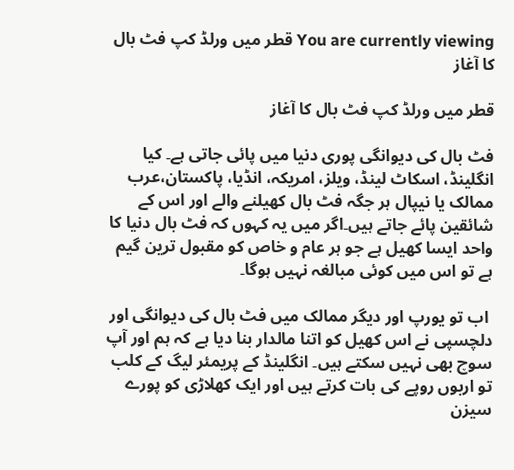You are currently viewing قطر میں ورلڈ کپ فٹ بال کا آغاز

قطر میں ورلڈ کپ فٹ بال کا آغاز

فٹ بال کی دیوانگی پوری دنیا میں پائی جاتی ہے۔ کیا انگلینڈ، اسکاٹ لینڈ، ویلز، امریکہ، انڈیا، پاکستان،عرب ممالک یا نیپال ہر جگہ فٹ بال کھیلنے والے اور اس کے شائقین پائے جاتے ہیں۔اگر میں یہ کہوں کہ فٹ بال دنیا کا واحد ایسا کھیل ہے جو ہر عام و خاص کو مقبول ترین گیم ہے تو اس میں کوئی مبالغہ نہیں ہوگا۔

 اب تو یورپ اور دیگر ممالک میں فٹ بال کی دیوانگی اور دلچسپی نے اس کھیل کو اتنا مالدار بنا دیا ہے کہ ہم اور آپ سوچ بھی نہیں سکتے ہیں۔ انگلینڈ کے پریمئر لیگ کے کلب تو اربوں روپے کی بات کرتے ہیں اور ایک کھلاڑی کو پورے سیزن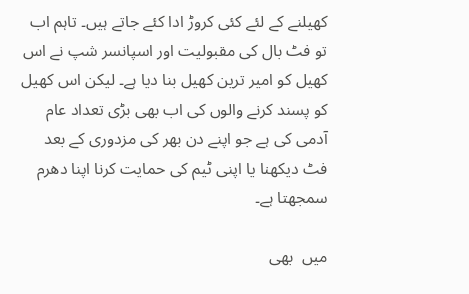کھیلنے کے لئے کئی کروڑ ادا کئے جاتے ہیں۔ تاہم اب تو فٹ بال کی مقبولیت اور اسپانسر شپ نے اس کھیل کو امیر ترین کھیل بنا دیا ہے۔ لیکن اس کھیل کو پسند کرنے والوں کی اب بھی بڑی تعداد عام آدمی کی ہے جو اپنے دن بھر کی مزدوری کے بعد فٹ دیکھنا یا اپنی ٹیم کی حمایت کرنا اپنا دھرم سمجھتا ہے۔

میں  بھی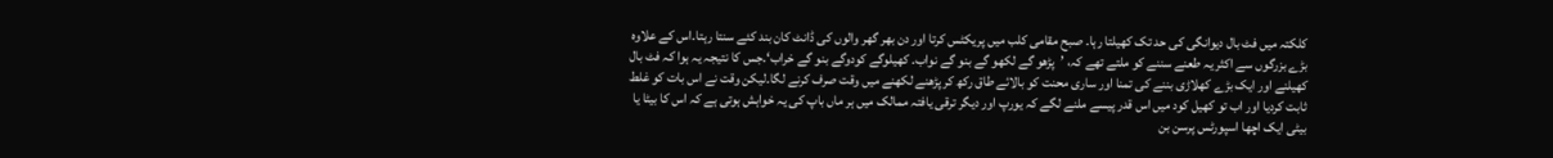کلکتہ میں فٹ بال دیوانگی کی حد تک کھیلتا رہا۔ صبح مقامی کلب میں پریکٹس کرتا اور دن بھر گھر والوں کی ڈانٹ کان بند کئے سنتا رہتا۔اس کے علاوہ بڑے بزرگوں سے اکثر یہ طعنے سننے کو ملتے تھے کہ، ’پڑھو گے لکھو گے بنو گے نواب۔ کھیلوگے کودوگے بنو گے خراب‘۔جس کا نتیجہ یہ ہوا کہ فٹ بال کھیلنے اور ایک بڑے کھلاڑی بننے کی تمنا اور ساری محنت کو بالائے طاق رکھ کر پڑھنے لکھنے میں وقت صرف کرنے لگا۔لیکن وقت نے اس بات کو غلط ثابت کردیا اور اب تو کھیل کود میں اس قدر پیسے ملنے لگے کہ یورپ اور دیگر ترقی یافتہ ممالک میں ہر ماں باپ کی یہ خواہش ہوتی ہے کہ اس کا بیٹا یا بیٹی ایک اچھا اسپورٹس پرسن بن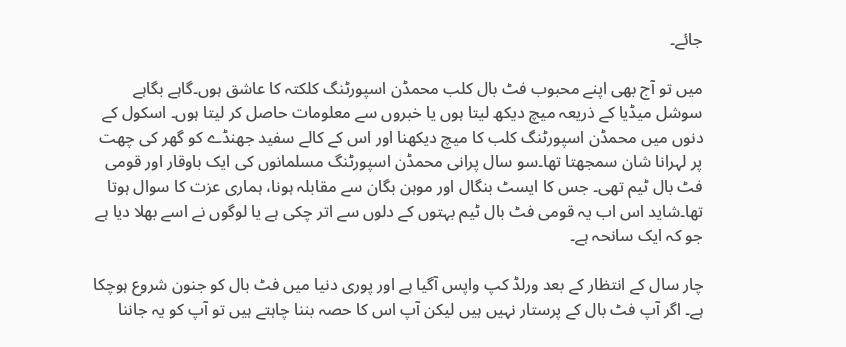جائے۔

میں تو آج بھی اپنے محبوب فٹ بال کلب محمڈن اسپورٹنگ کلکتہ کا عاشق ہوں۔گاہے بگاہے سوشل میڈیا کے ذریعہ میچ دیکھ لیتا ہوں یا خبروں سے معلومات حاصل کر لیتا ہوں۔ اسکول کے دنوں میں محمڈن اسپورٹنگ کلب کا میچ دیکھنا اور اس کے کالے سفید جھنڈے کو گھر کی چھت پر لہرانا شان سمجھتا تھا۔سو سال پرانی محمڈن اسپورٹنگ مسلمانوں کی ایک باوقار اور قومی فٹ بال ٹیم تھی۔ جس کا ایسٹ بنگال اور موہن بگان سے مقابلہ ہونا، ہماری عزت کا سوال ہوتا تھا۔شاید اس اب یہ قومی فٹ بال ٹیم بہتوں کے دلوں سے اتر چکی ہے یا لوگوں نے اسے بھلا دیا ہے جو کہ ایک سانحہ ہے۔

چار سال کے انتظار کے بعد ورلڈ کپ واپس آگیا ہے اور پوری دنیا میں فٹ بال کو جنون شروع ہوچکا ہے۔ اگر آپ فٹ بال کے پرستار نہیں ہیں لیکن آپ اس کا حصہ بننا چاہتے ہیں تو آپ کو یہ جاننا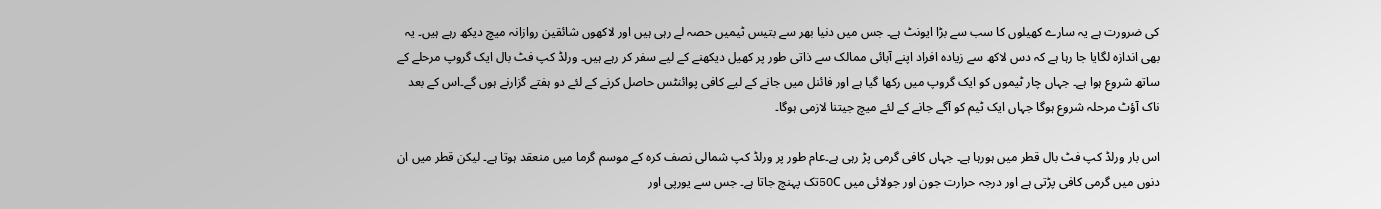کی ضرورت ہے یہ سارے کھیلوں کا سب سے بڑا ایونٹ ہے۔ جس میں دنیا بھر سے بتیس ٹیمیں حصہ لے رہی ہیں اور لاکھوں شائقین روازانہ میچ دیکھ رہے ہیں۔ یہ بھی اندازہ لگایا جا رہا ہے کہ دس لاکھ سے زیادہ افراد اپنے آبائی ممالک سے ذاتی طور پر کھیل دیکھنے کے لیے سفر کر رہے ہیں۔ ورلڈ کپ فٹ بال ایک گروپ مرحلے کے ساتھ شروع ہوا ہے۔ جہاں چار ٹیموں کو ایک گروپ میں رکھا گیا ہے اور فائنل میں جانے کے لیے کافی پوائنٹس حاصل کرنے کے لئے دو ہفتے گزارنے ہوں گے۔اس کے بعد ناک آؤٹ مرحلہ شروع ہوگا جہاں ایک ٹیم کو آگے جانے کے لئے میچ جیتنا لازمی ہوگا۔

اس بار ورلڈ کپ فٹ بال قطر میں ہورہا ہے۔ جہاں کافی گرمی پڑ رہی ہے۔عام طور پر ورلڈ کپ شمالی نصف کرہ کے موسم گرما میں منعقد ہوتا ہے۔ لیکن قطر میں ان دنوں میں گرمی کافی پڑتی ہے اور درجہ حرارت جون اور جولائی میں 50Cتک پہنچ جاتا ہے۔ جس سے یورپی اور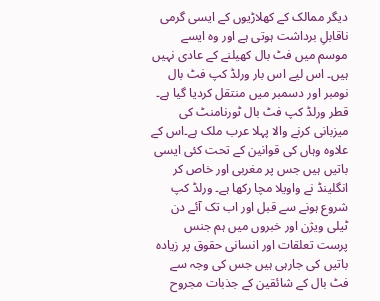دیگر ممالک کے کھلاڑیوں کے ایسی گرمی ناقابلِ برداشت ہوتی ہے اور وہ ایسے موسم میں فٹ بال کھیلنے کے عادی نہیں ہیں۔ اس لیے اس بار ورلڈ کپ فٹ بال نومبر اور دسمبر میں منتقل کردیا گیا ہے۔ قطر ورلڈ کپ فٹ بال ٹورنامنٹ کی میزبانی کرنے والا پہلا عرب ملک ہے۔اس کے علاوہ وہاں کی قوانین کے تحت کئی ایسی باتیں ہیں جس پر مغربی اور خاص کر انگلینڈ نے واویلا مچا رکھا ہے۔ ورلڈ کپ شروع ہونے سے قبل اور اب تک آئے دن ٹیلی ویژن اور خبروں میں ہم جنس  پرست تعلقات اور انسانی حقوق پر زیادہ باتیں کی جارہی ہیں جس کی وجہ سے فٹ بال کے شائقین کے جذبات مجروح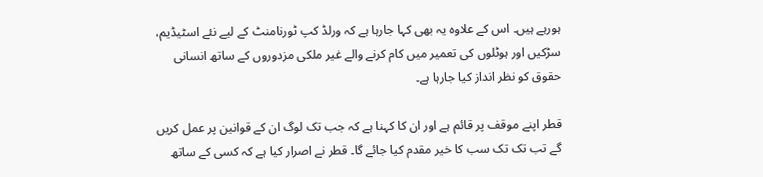ہورہے ہیں۔ اس کے علاوہ یہ بھی کہا جارہا ہے کہ ورلڈ کپ ٹورنامنٹ کے لیے نئے اسٹیڈیم، سڑکیں اور ہوٹلوں کی تعمیر میں کام کرنے والے غیر ملکی مزدوروں کے ساتھ انسانی حقوق کو نظر انداز کیا جارہا ہے۔

قطر اپنے موقف پر قائم ہے اور ان کا کہنا ہے کہ جب تک لوگ ان کے قوانین پر عمل کریں گے تب تک تک سب کا خیر مقدم کیا جائے گا۔ قطر نے اصرار کیا ہے کہ کسی کے ساتھ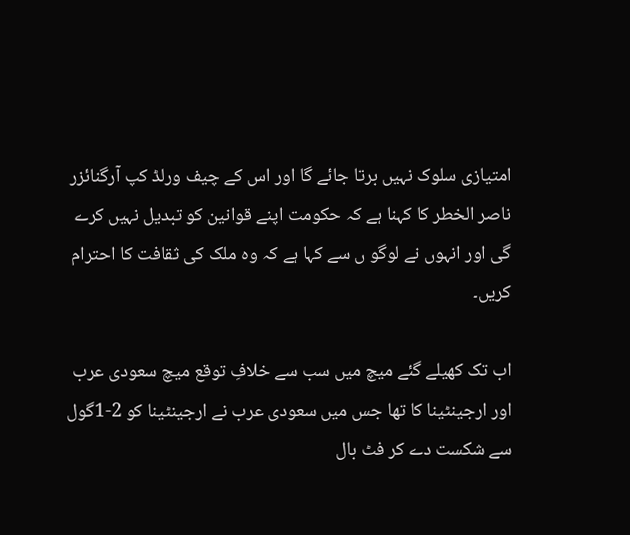امتیازی سلوک نہیں برتا جائے گا اور اس کے چیف ورلڈ کپ آرگنائزر ناصر الخطر کا کہنا ہے کہ حکومت اپنے قوانین کو تبدیل نہیں کرے گی اور انہوں نے لوگو ں سے کہا ہے کہ وہ ملک کی ثقافت کا احترام کریں۔

اب تک کھیلے گئے میچ میں سب سے خلافِ توقع میچ سعودی عرب اور ارجینٹینا کا تھا جس میں سعودی عرب نے ارجینٹینا کو 2-1گول سے شکست دے کر فٹ بال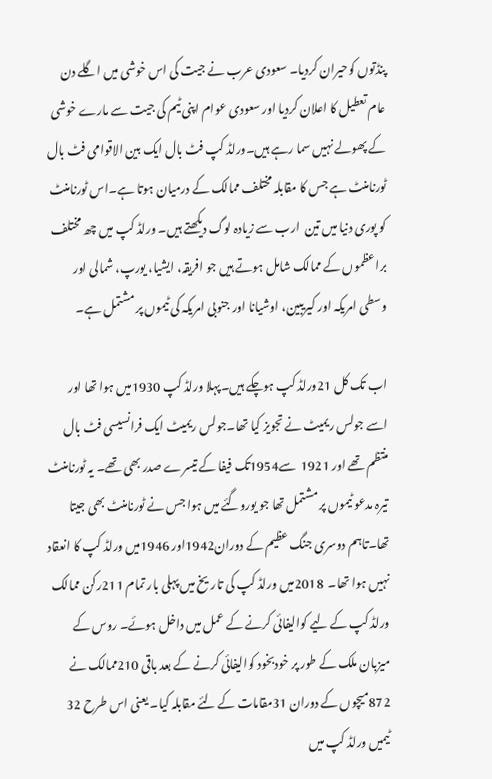پنڈتوں کوحیران کردیا۔ سعودی عرب نے جیت کی اس خوشی میں اگلے دن عام تعطیل کا اعلان کردیا اور سعودی عوام اپنی ٹیم کی جیت سے مارے خوشی کے پھولے نہیں سما رہے ہیں۔ورلڈ کپ فٹ بال ایک بین الاقوامی فٹ بال ٹورنامنٹ ہے جس کا مقابلہ مختلف ممالک کے درمیان ہوتا ہے۔اس ٹورنامنٹ کو پوری دنیا میں تین  ارب سے زیادہ لوگ دیکھتے ہیں۔ ورلڈ کپ میں چھ مختلف براعظموں کے ممالک شامل ہوتے ہیں جو افریقہ، ایشیا، یورپ، شمالی اور وسطی امریکہ اور کیریبین، اوشیانا اور جنوبی امریکہ کی ٹیموں پر مشتمل ہے۔

اب تک کل 21ورلڈ کپ ہوچکے ہیں۔پہلا ورلڈ کپ 1930میں ہوا تھا اور اسے جولس ریمیٹ نے تجویز کیا تھا۔جولس ریمیٹ ایک فرانسیسی فٹ بال منتظم تھے اور 1921  سے1954تک فیفا کے تیسرے صدر بھی تھے۔ یہ ٹورنامنٹ تیرہ مدعو ٹیموں پر مشتمل تھا جو یوروگئے میں ہوا جس نے ٹورنامنٹ بھی جیتا تھا۔تاہم دوسری جنگ عظیم کے دوران1942اور 1946میں ورلڈ کپ کا انعقاد نہیں ہوا تھا۔  2018میں ورلڈ کپ کی تاریخ میں پہلی بار تمام 211رکن ممالک ورلڈ کپ کے لیے کوالیفائی کرنے کے عمل میں داخل ہوئے۔ روس کے میزبان ملک کے طور پر خودبخود کوالیفائی کرنے کے بعد باقی 210ممالک نے 872میچوں کے دوران 31مقامات کے لئے مقابلہ کیا۔ یعنی اس طرح 32 ٹیمیں ورلڈ کپ میں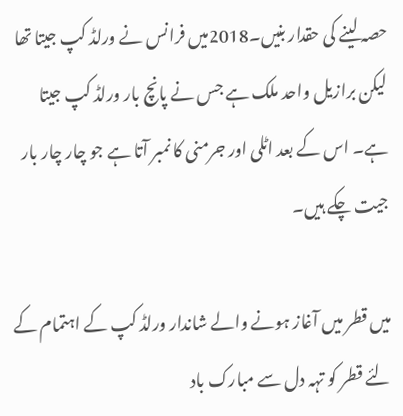حصہ لینے کی حقدار بنیں۔2018میں فرانس نے ورلڈ کپ جیتا تھا لیکن برازیل واحد ملک ہے جس نے پانچ بار ورلڈ کپ جیتا ہے۔ اس کے بعد اٹلی اور جرمنی کا نمبر آتا ہے جو چار چار بار جیت چکے ہیں۔

میں قطر میں آغاز ہونے والے شاندار ورلڈ کپ کے اہتمام کے لئے قطر کو تہہ دل سے مبارک باد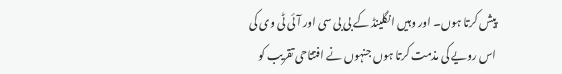پیش کرتا ہوں۔ اور وہیں انگلینڈ کے بی بی سی اور آئی ٹی وی کی اس رویے کی مذمت کرتا ہوں جنہوں نے افتتاحی تقریب کو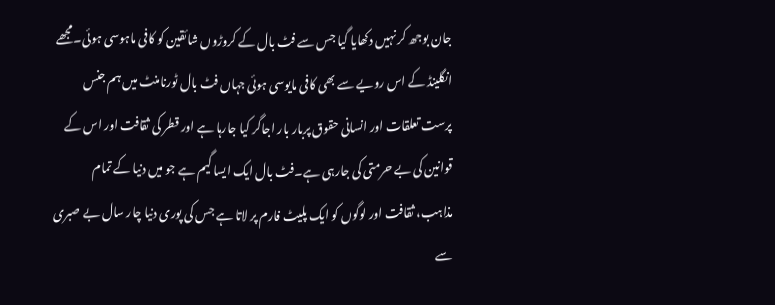جان بوجھ کر نہیں دکھایا گیا جس سے فٹ بال کے کروڑوں شائقین کو کافی ماہوسی ہوئی۔مجھے انگلینڈ کے اس رویے سے بھی کافی مایوسی ہوئی جہاں فٹ بال ٹورنامنٹ میں ہم جنس پرست تعلقات اور انسانی حقوق پربار بار اجاگر کیا جارہا ہے اور قطر کی ثقافت اور اس کے قوانین کی بے حرمتی کی جارہی ہے۔فٹ بال ایک ایسا گیم ہے جو میں دنیا کے تمام مذاہب، ثقافت اور لوگوں کو ایک پلیٹ فارم پر لاتا ہے جس کی پوری دنیا چار سال بے صبری سے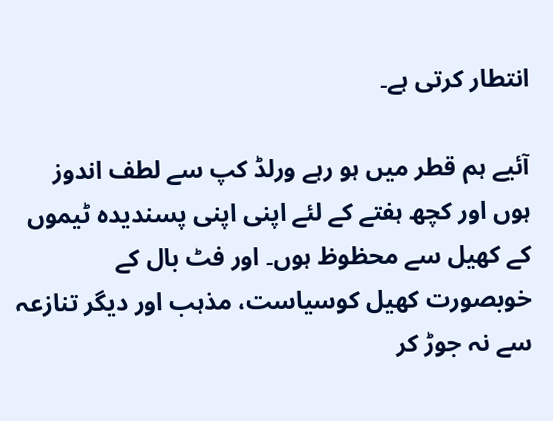انتطار کرتی ہے۔

آئیے ہم قطر میں ہو رہے ورلڈ کپ سے لطف اندوز ہوں اور کچھ ہفتے کے لئے اپنی اپنی پسندیدہ ٹیموں کے کھیل سے محظوظ ہوں۔ اور فٹ بال کے خوبصورت کھیل کوسیاست، مذہب اور دیگر تنازعہ سے نہ جوڑ کر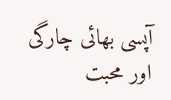آپسی بھائی چارگی اور محبت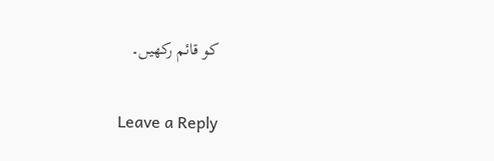کو قائم رکھیں۔

Leave a Reply